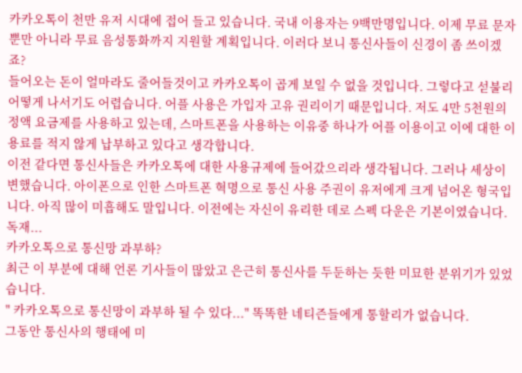카카오톡이 천만 유저 시대에 접어 들고 있습니다. 국내 이용자는 9백만명입니다. 이제 무료 문자뿐만 아니라 무료 음성통화까지 지원할 계획입니다. 이러다 보니 통신사들이 신경이 좀 쓰이겠죠?
들어오는 돈이 얼마라도 줄어들것이고 카카오톡이 곱게 보일 수 없을 것입니다. 그렇다고 섣불리 어떻게 나서기도 어렵습니다. 어플 사용은 가입자 고유 권리이기 때문입니다. 저도 4만 5천원의 정액 요금제를 사용하고 있는데, 스마트폰을 사용하는 이유중 하나가 어플 이용이고 이에 대한 이용료를 적지 않게 납부하고 있다고 생각합니다.
이전 같다면 통신사들은 카카오톡에 대한 사용규제에 들어갔으리라 생각됩니다. 그러나 세상이 변했습니다. 아이폰으로 인한 스마트폰 혁명으로 통신 사용 주권이 유저에게 크게 넘어온 형국입니다. 아직 많이 미흡해도 말입니다. 이전에는 자신이 유리한 데로 스펙 다운은 기본이였습니다. 독재...
카카오톡으로 통신망 과부하?
최근 이 부분에 대해 언론 기사들이 많았고 은근히 통신사를 두둔하는 듯한 미묘한 분위기가 있었습니다.
" 카카오톡으로 통신망이 과부하 될 수 있다..." 똑똑한 네티즌들에게 통할리가 없습니다.
그동안 통신사의 행태에 미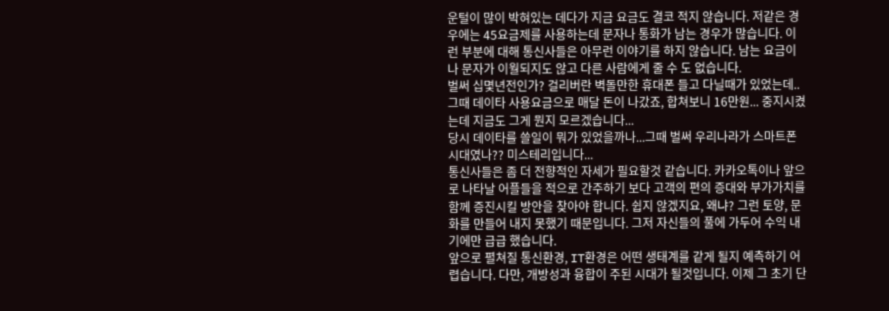운털이 많이 박혀있는 데다가 지금 요금도 결코 적지 않습니다. 저같은 경우에는 45요금제를 사용하는데 문자나 통화가 남는 경우가 많습니다. 이런 부분에 대해 통신사들은 아무런 이야기를 하지 않습니다. 남는 요금이나 문자가 이월되지도 않고 다른 사람에게 줄 수 도 없습니다.
벌써 십몇년전인가? 걸리버란 벽돌만한 휴대폰 들고 다닐때가 있었는데..
그때 데이타 사용요금으로 매달 돈이 나갔죠, 합쳐보니 16만원... 중지시켰는데 지금도 그게 뭔지 모르겠습니다...
당시 데이타를 쓸일이 뭐가 있었을까나...그때 벌써 우리나라가 스마트폰 시대였나?? 미스테리입니다...
통신사들은 좀 더 전향적인 자세가 필요할것 같습니다. 카카오톡이나 앞으로 나타날 어플들을 적으로 간주하기 보다 고객의 편의 증대와 부가가치를 함께 증진시킬 방안을 찾아야 합니다. 쉽지 않겠지요, 왜냐? 그런 토양, 문화를 만들어 내지 못했기 때문입니다. 그저 자신들의 풀에 가두어 수익 내기에만 급급 했습니다.
앞으로 펼쳐질 통신환경, IT환경은 어떤 생태계를 같게 될지 예측하기 어렵습니다. 다만, 개방성과 융합이 주된 시대가 될것입니다. 이제 그 초기 단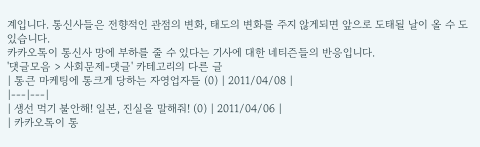계입니다. 통신사들은 전향적인 관점의 변화, 태도의 변화를 주지 않게되면 앞으로 도태될 날이 올 수 도 있습니다.
카카오톡이 통신사 망에 부하를 줄 수 있다는 기사에 대한 네티즌들의 반응입니다.
'댓글모음 > 사회문제-댓글' 카테고리의 다른 글
| 통큰 마케팅에 통크게 당하는 자영업자들 (0) | 2011/04/08 |
|---|---|
| 생선 먹기 불안해! 일본, 진실을 말해줘! (0) | 2011/04/06 |
| 카카오톡이 통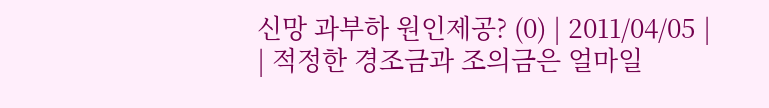신망 과부하 원인제공? (0) | 2011/04/05 |
| 적정한 경조금과 조의금은 얼마일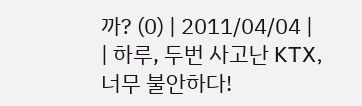까? (0) | 2011/04/04 |
| 하루, 두번 사고난 KTX, 너무 불안하다!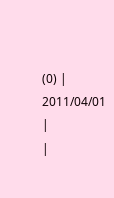(0) | 2011/04/01 |
|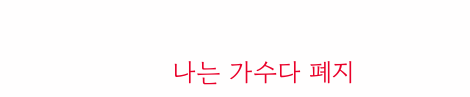나는 가수다 폐지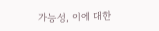가능성, 이에 대한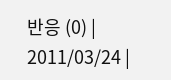반응 (0) | 2011/03/24 |